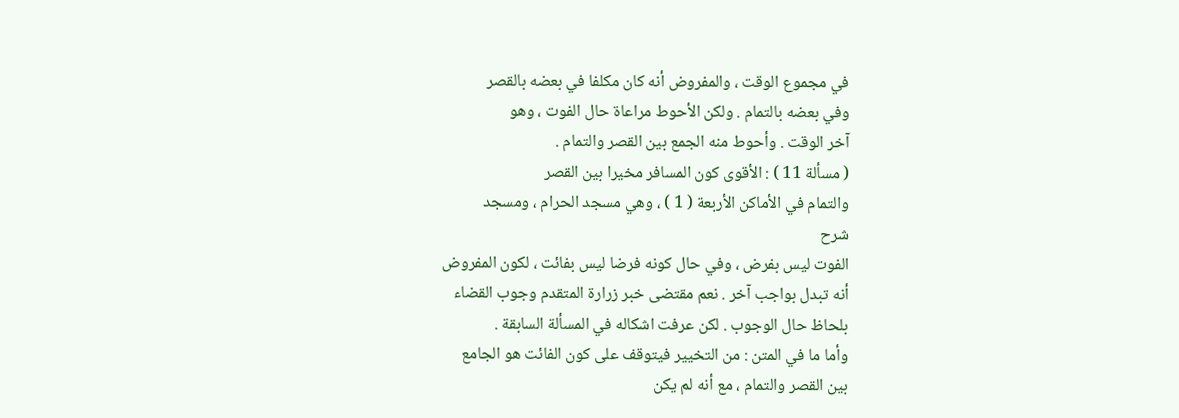في مجموع الوقت ، والمفروض أنه كان مكلفا في بعضه بالقصر
وفي بعضه بالتمام . ولكن الأحوط مراعاة حال الفوت ، وهو
آخر الوقت . وأحوط منه الجمع بين القصر والتمام .
( مسألة 11 ) : الأقوى كون المسافر مخيرا بين القصر
والتمام في الأماكن الأربعة ( 1 ) ، وهي مسجد الحرام ، ومسجد
شرح
الفوت ليس بفرض ، وفي حال كونه فرضا ليس بفائت ، لكون المفروض
أنه تبدل بواجب آخر . نعم مقتضى خبر زرارة المتقدم وجوب القضاء
بلحاظ حال الوجوب . لكن عرفت اشكاله في المسألة السابقة .
وأما ما في المتن : من التخيير فيتوقف على كون الفائت هو الجامع
بين القصر والتمام ، مع أنه لم يكن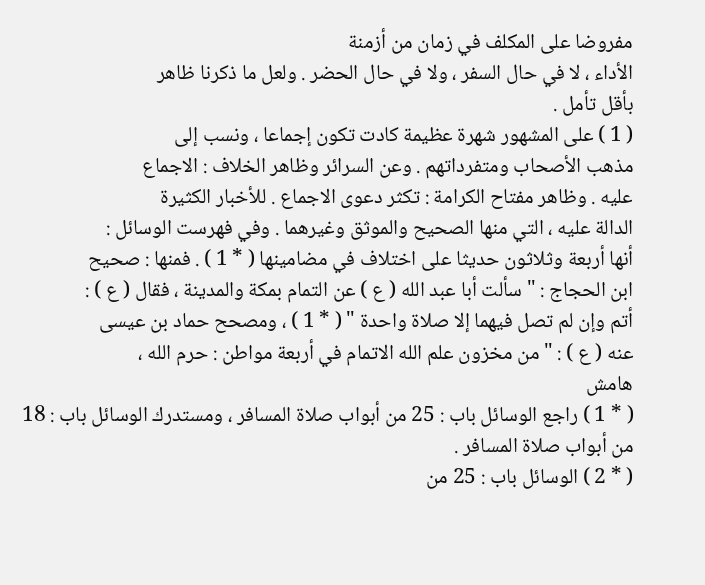مفروضا على المكلف في زمان من أزمنة
الأداء ، لا في حال السفر ، ولا في حال الحضر . ولعل ما ذكرنا ظاهر
بأقل تأمل .
( 1 ) على المشهور شهرة عظيمة كادت تكون إجماعا ، ونسب إلى
مذهب الأصحاب ومتفرداتهم . وعن السرائر وظاهر الخلاف : الاجماع
عليه . وظاهر مفتاح الكرامة : تكثر دعوى الاجماع . للأخبار الكثيرة
الدالة عليه ، التي منها الصحيح والموثق وغيرهما . وفي فهرست الوسائل :
أنها أربعة وثلاثون حديثا على اختلاف في مضامينها ( * 1 ) . فمنها : صحيح
ابن الحجاج : " سألت أبا عبد الله ( ع ) عن التمام بمكة والمدينة ، فقال ( ع ) :
أتم وإن لم تصل فيهما إلا صلاة واحدة " ( * 1 ) ، ومصحح حماد بن عيسى
عنه ( ع ) : " من مخزون علم الله الاتمام في أربعة مواطن : حرم الله ،
هامش
( * 1 ) راجع الوسائل باب : 25 من أبواب صلاة المسافر ، ومستدرك الوسائل باب : 18
من أبواب صلاة المسافر .
( * 2 ) الوسائل باب : 25 من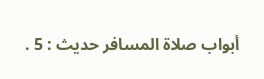أبواب صلاة المسافر حديث : 5 .